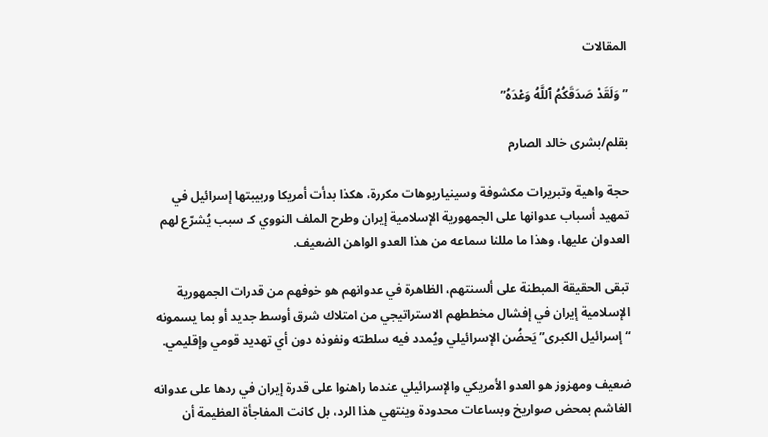المقالات

” وَلَقَدْ صَدَقَكُمُ ٱللَّهُ وَعْدَهُ”

بقلم/بشرى خالد الصارم

حجة واهية وتبريرات مكشوفة وسينياريوهات مكررة، هكذا بدأت أمريكا وربيبتها إسرائيل في تمهيد أسباب عدوانها على الجمهورية الإسلامية إيران وطرح الملف النووي كـ سبب يُشرّع لهم العدوان عليها، وهذا ما مللنا سماعه من هذا العدو الواهن الضعيف.

تبقى الحقيقة المبطنة على ألسنتهم، الظاهرة في عدوانهم هو خوفهم من قدرات الجمهورية الإسلامية إيران في إفشال مخططهم الاستراتيجي من امتلاك شرق أوسط جديد أو بما يسمونه “إسرائيل الكبرى” يَحضُن الإسرائيلي ويُمدد فيه سلطته ونفوذه دون أي تهديد قومي وإقليمي.

ضعيف ومهزوز هو العدو الأمريكي والإسرائيلي عندما راهنوا على قدرة إيران في ردها على عدوانه الغاشم بمحض صواريخ وبساعات محدودة وينتهي هذا الرد، بل كانت المفاجأة العظيمة أن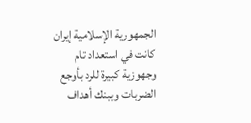الجمهورية الإسلامية إيران كانت في استعداد تام وجهوزية كبيرة للرد بأوجع الضربات وببنك أهداف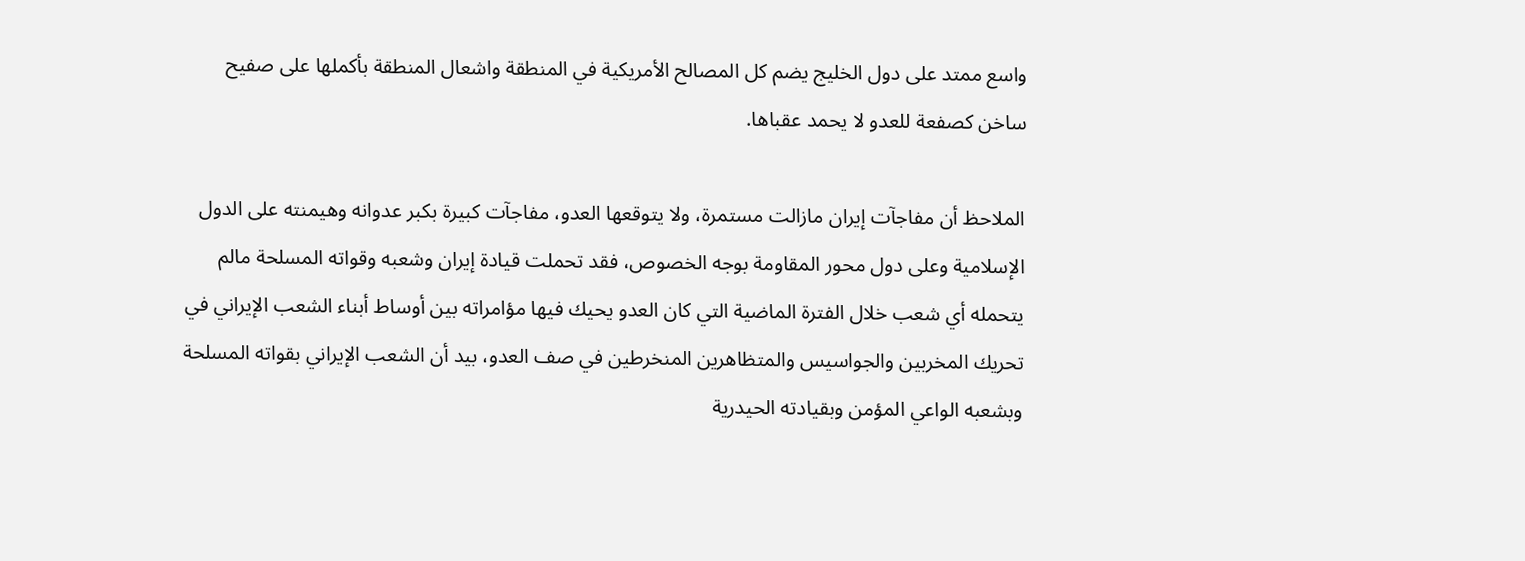واسع ممتد على دول الخليج يضم كل المصالح الأمريكية في المنطقة واشعال المنطقة بأكملها على صفيح ساخن كصفعة للعدو لا يحمد عقباها.

الملاحظ أن مفاجآت إيران مازالت مستمرة، ولا يتوقعها العدو، مفاجآت كبيرة بكبر عدوانه وهيمنته على الدول الإسلامية وعلى دول محور المقاومة بوجه الخصوص، فقد تحملت قيادة إيران وشعبه وقواته المسلحة مالم يتحمله أي شعب خلال الفترة الماضية التي كان العدو يحيك فيها مؤامراته بين أوساط أبناء الشعب الإيراني في تحريك المخربين والجواسيس والمتظاهرين المنخرطين في صف العدو، بيد أن الشعب الإيراني بقواته المسلحة وبشعبه الواعي المؤمن وبقيادته الحيدرية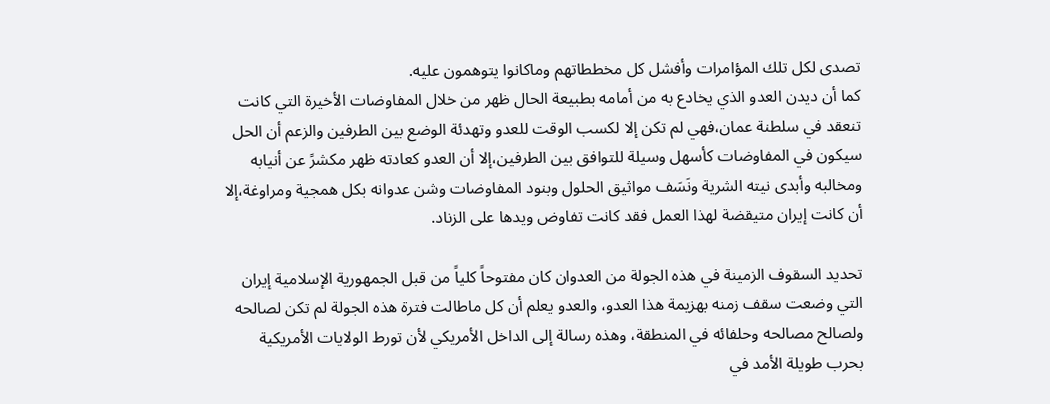تصدى لكل تلك المؤامرات وأفشل كل مخططاتهم وماكانوا يتوهمون عليه.
كما أن ديدن العدو الذي يخادع به من أمامه بطبيعة الحال ظهر من خلال المفاوضات الأخيرة التي كانت تنعقد في سلطنة عمان،فهي لم تكن إلا لكسب الوقت للعدو وتهدئة الوضع بين الطرفين والزعم أن الحل سيكون في المفاوضات كأسهل وسيلة للتوافق بين الطرفين،إلا أن العدو كعادته ظهر مكشرً عن أنيابه ومخالبه وأبدى نيته الشرية ونَسَف مواثيق الحلول وبنود المفاوضات وشن عدوانه بكل همجية ومراوغة،إلا أن كانت إيران متيقضة لهذا العمل فقد كانت تفاوض ويدها على الزناد.

تحديد السقوف الزمينة في هذه الجولة من العدوان كان مفتوحاً كلياً من قبل الجمهورية الإسلامية إيران التي وضعت سقف زمنه بهزيمة هذا العدو، والعدو يعلم أن كل ماطالت فترة هذه الجولة لم تكن لصالحه ولصالح مصالحه وحلفائه في المنطقة، وهذه رسالة إلى الداخل الأمريكي لأن تورط الولايات الأمريكية بحرب طويلة الأمد في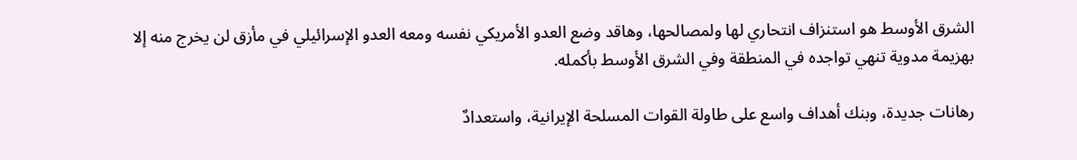الشرق الأوسط هو استنزاف انتحاري لها ولمصالحها، وهاقد وضع العدو الأمريكي نفسه ومعه العدو الإسرائيلي في مأزق لن يخرج منه إلا بهزيمة مدوية تنهي تواجده في المنطقة وفي الشرق الأوسط بأكمله.

رهانات جديدة، وبنك أهداف واسع على طاولة القوات المسلحة الإيرانية، واستعدادٌ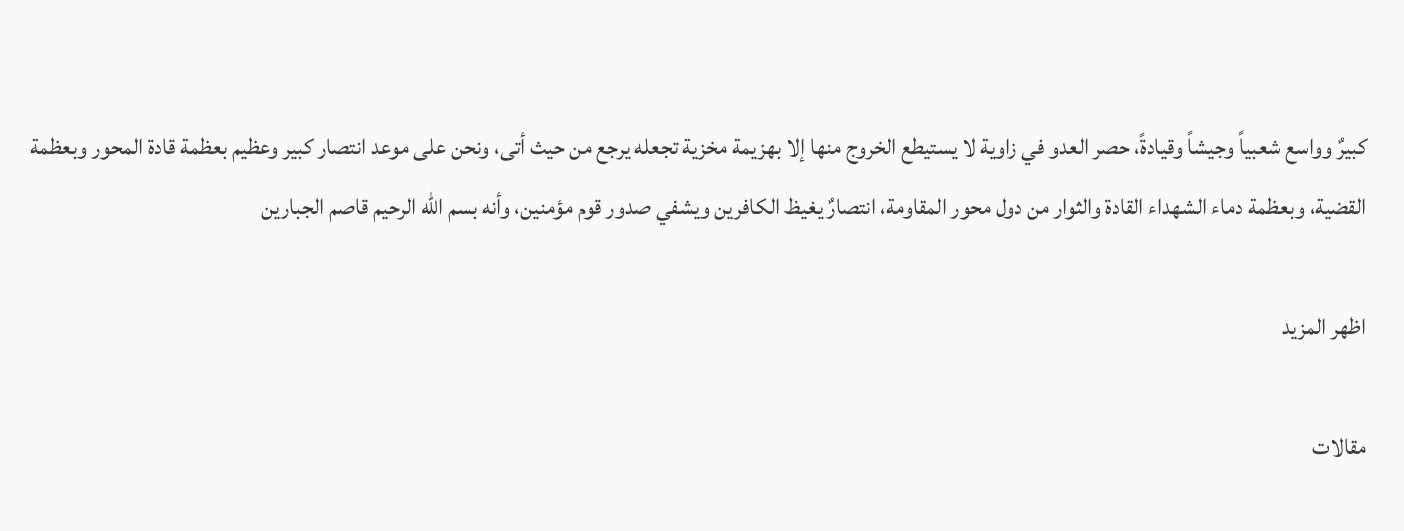كبيرٌ وواسع شعبياً وجيشاً وقيادةً، حصر العدو في زاوية لا يستيطع الخروج منها إلا بهزيمة مخزية تجعله يرجع من حيث أتى، ونحن على موعد انتصار كبير وعظيم بعظمة قادة المحور وبعظمة القضية، وبعظمة دماء الشهداء القادة والثوار من دول محور المقاومة، انتصارٌ يغيظ الكافرين ويشفي صدور قوم مؤمنين، وأنه بسم الله الرحيم قاصم الجبارين

اظهر المزيد

مقالات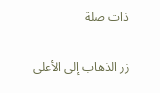ذات صلة

زر الذهاب إلى الأعلى